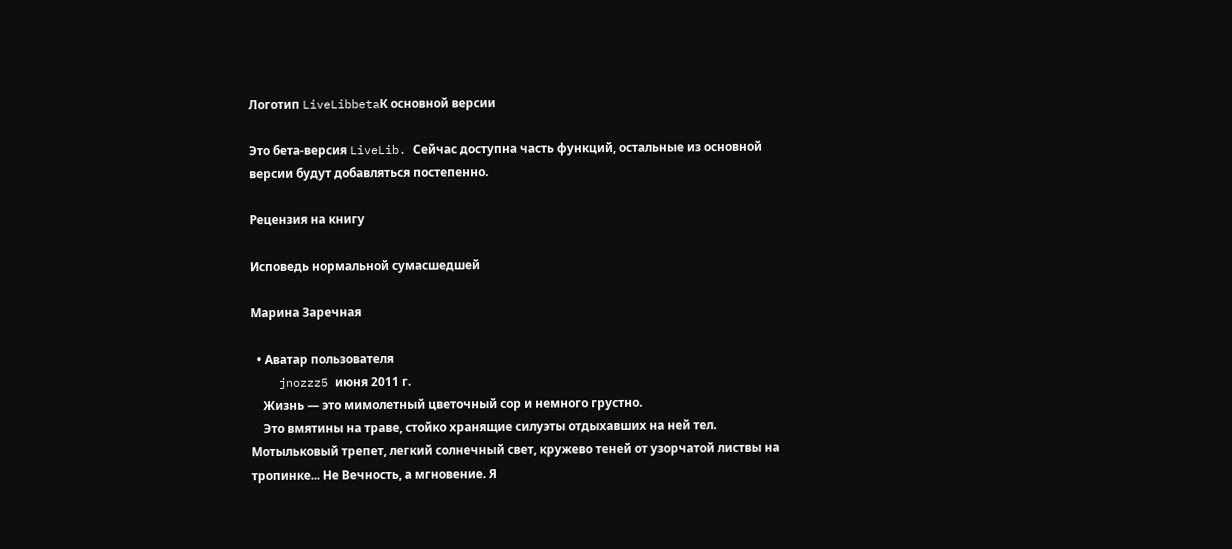Логотип LiveLibbetaК основной версии

Это бета-версия LiveLib. Сейчас доступна часть функций, остальные из основной версии будут добавляться постепенно.

Рецензия на книгу

Исповедь нормальной сумасшедшей

Марина Заречная

  • Аватар пользователя
    jnozzz5 июня 2011 г.
    Жизнь — это мимолетный цветочный сор и немного грустно.
    Это вмятины на траве, стойко хранящие силуэты отдыхавших на ней тел. Мотыльковый трепет, легкий солнечный свет, кружево теней от узорчатой листвы на тропинке... Не Вечность, а мгновение. Я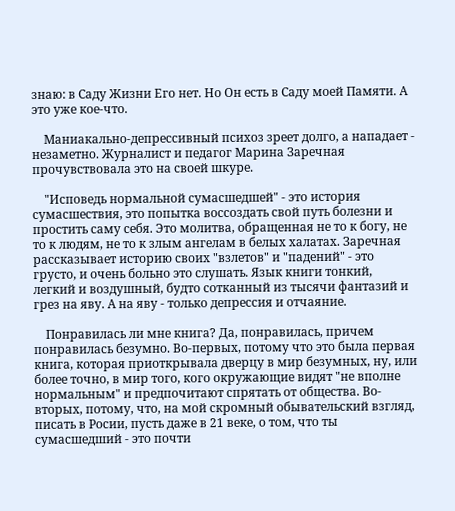знаю: в Саду Жизни Его нет. Но Он есть в Саду моей Памяти. А это уже кое-что.

    Маниакально-депрессивный психоз зреет долго, а нападает - незаметно. Журналист и педагог Марина Заречная прочувствовала это на своей шкуре.

    "Исповедь нормальной сумасшедшей" - это история сумасшествия, это попытка воссоздать свой путь болезни и простить саму себя. Это молитва, обращенная не то к богу, не то к людям, не то к злым ангелам в белых халатах. Заречная рассказывает историю своих "взлетов" и "падений" - это грусто, и очень больно это слушать. Язык книги тонкий, легкий и воздушный, будто сотканный из тысячи фантазий и грез на яву. А на яву - только депрессия и отчаяние.

    Понравилась ли мне книга? Да, понравилась, причем понравилась безумно. Во-первых, потому что это была первая книга, которая приоткрывала дверцу в мир безумных, ну, или более точно, в мир того, кого окружающие видят "не вполне нормальным" и предпочитают спрятать от общества. Во-вторых, потому, что, на мой скромный обывательский взгляд, писать в Росии, пусть даже в 21 веке, о том, что ты сумасшедший - это почти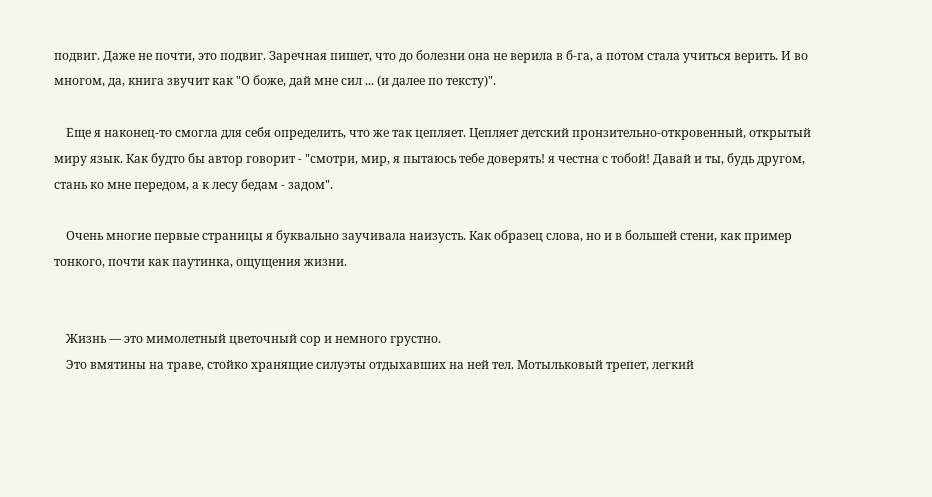подвиг. Даже не почти, это подвиг. Заречная пишет, что до болезни она не верила в б-га, а потом стала учиться верить. И во многом, да, книга звучит как "О боже, дай мне сил ... (и далее по тексту)".

    Еще я наконец-то смогла для себя определить, что же так цепляет. Цепляет детский пронзительно-откровенный, открытый миру язык. Как будто бы автор говорит - "смотри, мир, я пытаюсь тебе доверять! я честна с тобой! Давай и ты, будь другом, стань ко мне передом, а к лесу бедам - задом".

    Очень многие первые страницы я буквально заучивала наизусть. Как образец слова, но и в большей стени, как пример тонкого, почти как паутинка, ощущения жизни.


    Жизнь — это мимолетный цветочный сор и немного грустно.
    Это вмятины на траве, стойко хранящие силуэты отдыхавших на ней тел. Мотыльковый трепет, легкий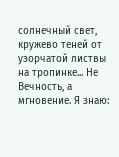солнечный свет, кружево теней от узорчатой листвы на тропинке... Не Вечность, а мгновение. Я знаю: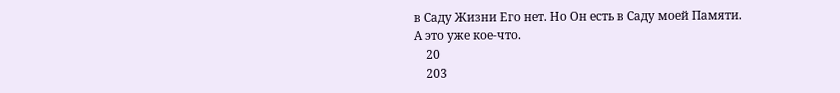в Саду Жизни Его нет. Но Он есть в Саду моей Памяти. А это уже кое-что.
    20
    203